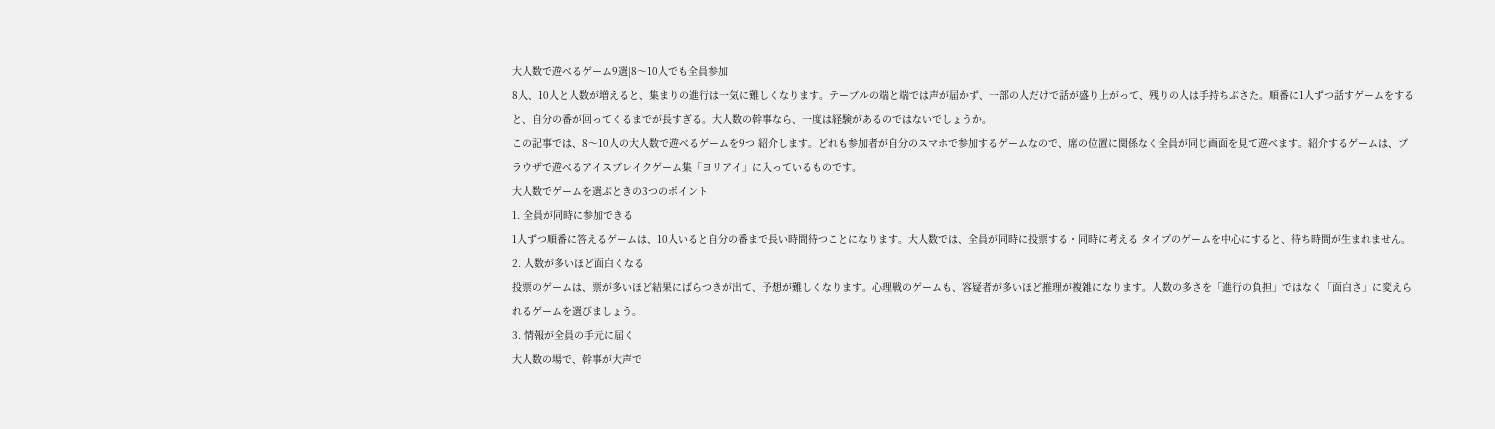大人数で遊べるゲーム9選|8〜10人でも全員参加
8人、10人と人数が増えると、集まりの進行は一気に難しくなります。テーブルの端と端では声が届かず、一部の人だけで話が盛り上がって、残りの人は手持ちぶさた。順番に1人ずつ話すゲームをすると、自分の番が回ってくるまでが長すぎる。大人数の幹事なら、一度は経験があるのではないでしょうか。
この記事では、8〜10人の大人数で遊べるゲームを9つ 紹介します。どれも参加者が自分のスマホで参加するゲームなので、席の位置に関係なく全員が同じ画面を見て遊べます。紹介するゲームは、ブラウザで遊べるアイスブレイクゲーム集「ヨリアイ」に入っているものです。
大人数でゲームを選ぶときの3つのポイント
1. 全員が同時に参加できる
1人ずつ順番に答えるゲームは、10人いると自分の番まで長い時間待つことになります。大人数では、全員が同時に投票する・同時に考える タイプのゲームを中心にすると、待ち時間が生まれません。
2. 人数が多いほど面白くなる
投票のゲームは、票が多いほど結果にばらつきが出て、予想が難しくなります。心理戦のゲームも、容疑者が多いほど推理が複雑になります。人数の多さを「進行の負担」ではなく「面白さ」に変えられるゲームを選びましょう。
3. 情報が全員の手元に届く
大人数の場で、幹事が大声で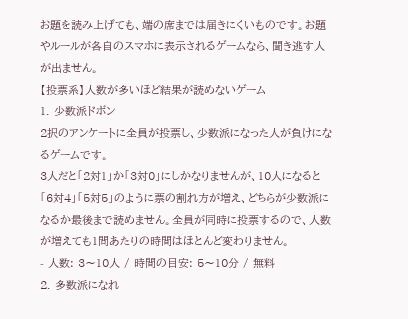お題を読み上げても、端の席までは届きにくいものです。お題やルールが各自のスマホに表示されるゲームなら、聞き逃す人が出ません。
【投票系】人数が多いほど結果が読めないゲーム
1. 少数派ドボン
2択のアンケートに全員が投票し、少数派になった人が負けになるゲームです。
3人だと「2対1」か「3対0」にしかなりませんが、10人になると「6対4」「5対5」のように票の割れ方が増え、どちらが少数派になるか最後まで読めません。全員が同時に投票するので、人数が増えても1問あたりの時間はほとんど変わりません。
- 人数: 3〜10人 / 時間の目安: 5〜10分 / 無料
2. 多数派になれ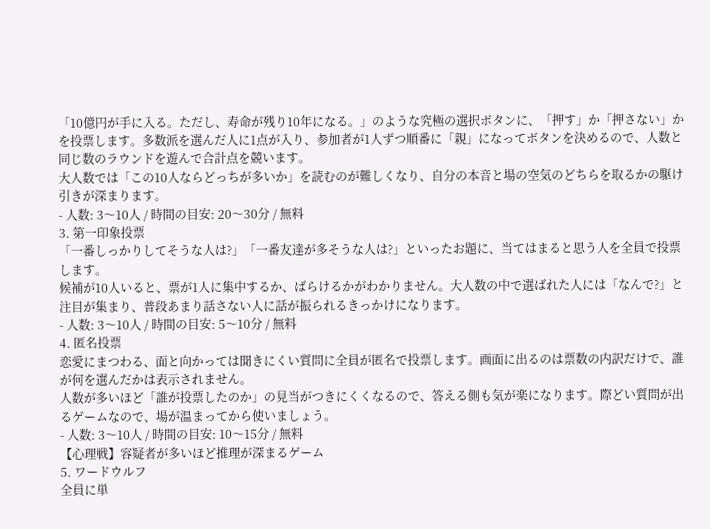「10億円が手に入る。ただし、寿命が残り10年になる。」のような究極の選択ボタンに、「押す」か「押さない」かを投票します。多数派を選んだ人に1点が入り、参加者が1人ずつ順番に「親」になってボタンを決めるので、人数と同じ数のラウンドを遊んで合計点を競います。
大人数では「この10人ならどっちが多いか」を読むのが難しくなり、自分の本音と場の空気のどちらを取るかの駆け引きが深まります。
- 人数: 3〜10人 / 時間の目安: 20〜30分 / 無料
3. 第一印象投票
「一番しっかりしてそうな人は?」「一番友達が多そうな人は?」といったお題に、当てはまると思う人を全員で投票します。
候補が10人いると、票が1人に集中するか、ばらけるかがわかりません。大人数の中で選ばれた人には「なんで?」と注目が集まり、普段あまり話さない人に話が振られるきっかけになります。
- 人数: 3〜10人 / 時間の目安: 5〜10分 / 無料
4. 匿名投票
恋愛にまつわる、面と向かっては聞きにくい質問に全員が匿名で投票します。画面に出るのは票数の内訳だけで、誰が何を選んだかは表示されません。
人数が多いほど「誰が投票したのか」の見当がつきにくくなるので、答える側も気が楽になります。際どい質問が出るゲームなので、場が温まってから使いましょう。
- 人数: 3〜10人 / 時間の目安: 10〜15分 / 無料
【心理戦】容疑者が多いほど推理が深まるゲーム
5. ワードウルフ
全員に単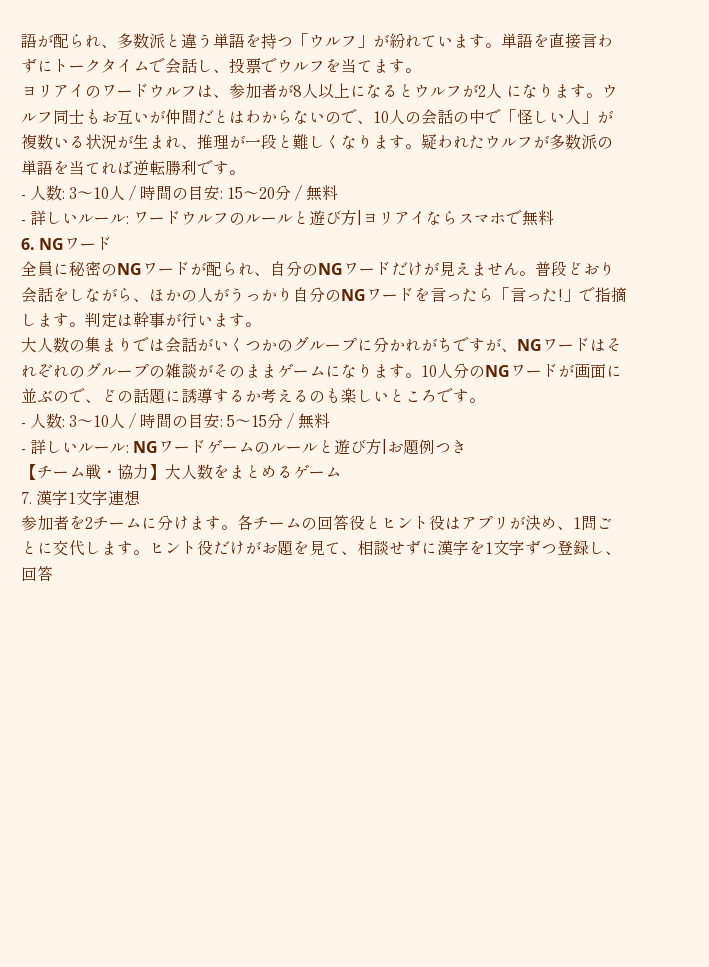語が配られ、多数派と違う単語を持つ「ウルフ」が紛れています。単語を直接言わずにトークタイムで会話し、投票でウルフを当てます。
ヨリアイのワードウルフは、参加者が8人以上になるとウルフが2人 になります。ウルフ同士もお互いが仲間だとはわからないので、10人の会話の中で「怪しい人」が複数いる状況が生まれ、推理が一段と難しくなります。疑われたウルフが多数派の単語を当てれば逆転勝利です。
- 人数: 3〜10人 / 時間の目安: 15〜20分 / 無料
- 詳しいルール: ワードウルフのルールと遊び方|ヨリアイならスマホで無料
6. NGワード
全員に秘密のNGワードが配られ、自分のNGワードだけが見えません。普段どおり会話をしながら、ほかの人がうっかり自分のNGワードを言ったら「言った!」で指摘します。判定は幹事が行います。
大人数の集まりでは会話がいくつかのグループに分かれがちですが、NGワードはそれぞれのグループの雑談がそのままゲームになります。10人分のNGワードが画面に並ぶので、どの話題に誘導するか考えるのも楽しいところです。
- 人数: 3〜10人 / 時間の目安: 5〜15分 / 無料
- 詳しいルール: NGワードゲームのルールと遊び方|お題例つき
【チーム戦・協力】大人数をまとめるゲーム
7. 漢字1文字連想
参加者を2チームに分けます。各チームの回答役とヒント役はアプリが決め、1問ごとに交代します。ヒント役だけがお題を見て、相談せずに漢字を1文字ずつ登録し、回答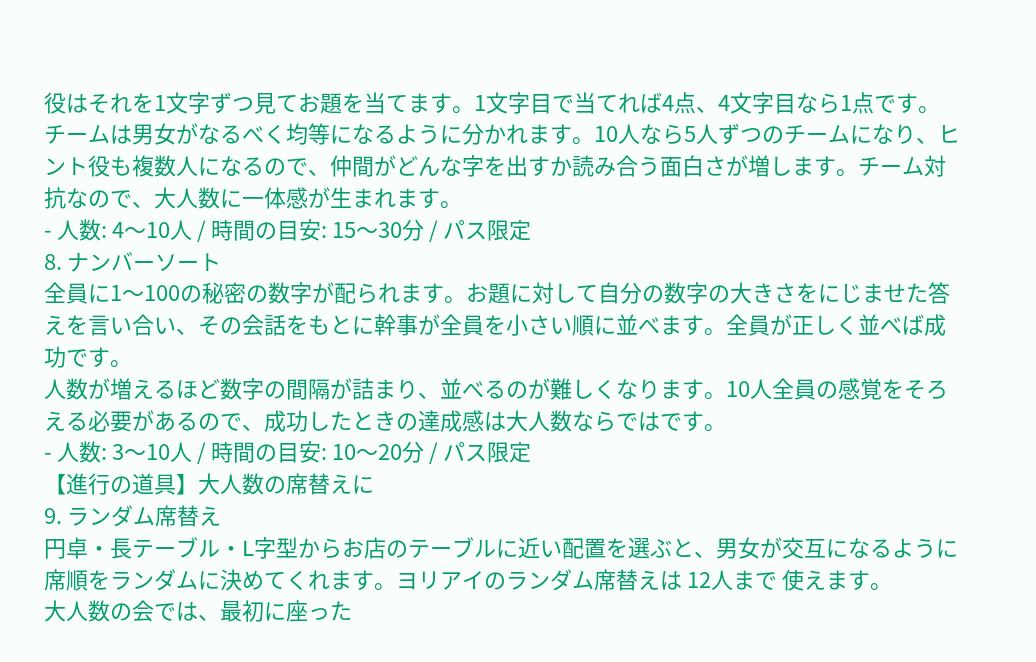役はそれを1文字ずつ見てお題を当てます。1文字目で当てれば4点、4文字目なら1点です。
チームは男女がなるべく均等になるように分かれます。10人なら5人ずつのチームになり、ヒント役も複数人になるので、仲間がどんな字を出すか読み合う面白さが増します。チーム対抗なので、大人数に一体感が生まれます。
- 人数: 4〜10人 / 時間の目安: 15〜30分 / パス限定
8. ナンバーソート
全員に1〜100の秘密の数字が配られます。お題に対して自分の数字の大きさをにじませた答えを言い合い、その会話をもとに幹事が全員を小さい順に並べます。全員が正しく並べば成功です。
人数が増えるほど数字の間隔が詰まり、並べるのが難しくなります。10人全員の感覚をそろえる必要があるので、成功したときの達成感は大人数ならではです。
- 人数: 3〜10人 / 時間の目安: 10〜20分 / パス限定
【進行の道具】大人数の席替えに
9. ランダム席替え
円卓・長テーブル・L字型からお店のテーブルに近い配置を選ぶと、男女が交互になるように席順をランダムに決めてくれます。ヨリアイのランダム席替えは 12人まで 使えます。
大人数の会では、最初に座った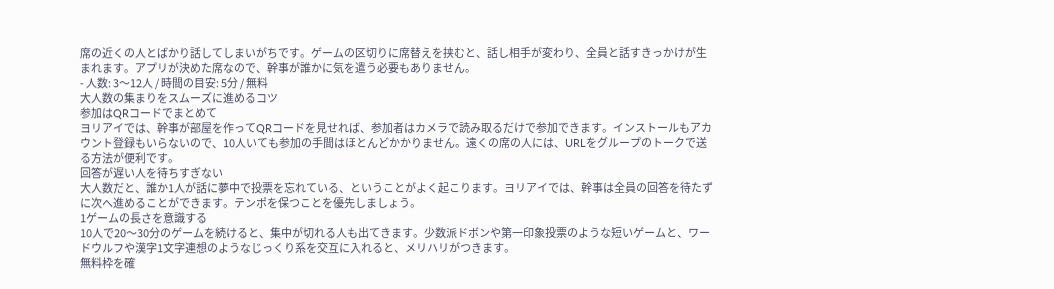席の近くの人とばかり話してしまいがちです。ゲームの区切りに席替えを挟むと、話し相手が変わり、全員と話すきっかけが生まれます。アプリが決めた席なので、幹事が誰かに気を遣う必要もありません。
- 人数: 3〜12人 / 時間の目安: 5分 / 無料
大人数の集まりをスムーズに進めるコツ
参加はQRコードでまとめて
ヨリアイでは、幹事が部屋を作ってQRコードを見せれば、参加者はカメラで読み取るだけで参加できます。インストールもアカウント登録もいらないので、10人いても参加の手間はほとんどかかりません。遠くの席の人には、URLをグループのトークで送る方法が便利です。
回答が遅い人を待ちすぎない
大人数だと、誰か1人が話に夢中で投票を忘れている、ということがよく起こります。ヨリアイでは、幹事は全員の回答を待たずに次へ進めることができます。テンポを保つことを優先しましょう。
1ゲームの長さを意識する
10人で20〜30分のゲームを続けると、集中が切れる人も出てきます。少数派ドボンや第一印象投票のような短いゲームと、ワードウルフや漢字1文字連想のようなじっくり系を交互に入れると、メリハリがつきます。
無料枠を確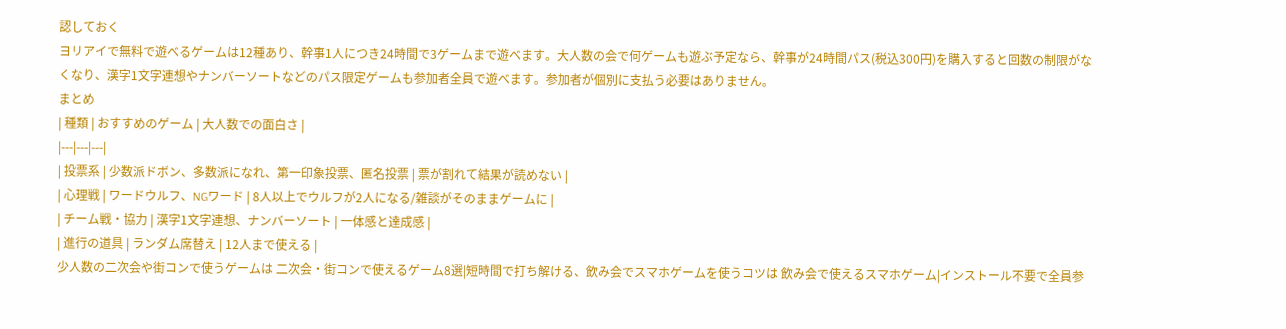認しておく
ヨリアイで無料で遊べるゲームは12種あり、幹事1人につき24時間で3ゲームまで遊べます。大人数の会で何ゲームも遊ぶ予定なら、幹事が24時間パス(税込300円)を購入すると回数の制限がなくなり、漢字1文字連想やナンバーソートなどのパス限定ゲームも参加者全員で遊べます。参加者が個別に支払う必要はありません。
まとめ
| 種類 | おすすめのゲーム | 大人数での面白さ |
|---|---|---|
| 投票系 | 少数派ドボン、多数派になれ、第一印象投票、匿名投票 | 票が割れて結果が読めない |
| 心理戦 | ワードウルフ、NGワード | 8人以上でウルフが2人になる/雑談がそのままゲームに |
| チーム戦・協力 | 漢字1文字連想、ナンバーソート | 一体感と達成感 |
| 進行の道具 | ランダム席替え | 12人まで使える |
少人数の二次会や街コンで使うゲームは 二次会・街コンで使えるゲーム8選|短時間で打ち解ける、飲み会でスマホゲームを使うコツは 飲み会で使えるスマホゲーム|インストール不要で全員参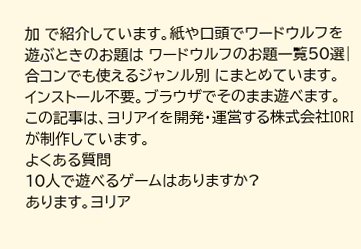加 で紹介しています。紙や口頭でワードウルフを遊ぶときのお題は ワードウルフのお題一覧50選|合コンでも使えるジャンル別 にまとめています。
インストール不要。ブラウザでそのまま遊べます。
この記事は、ヨリアイを開発・運営する株式会社IORIが制作しています。
よくある質問
10人で遊べるゲームはありますか?
あります。ヨリア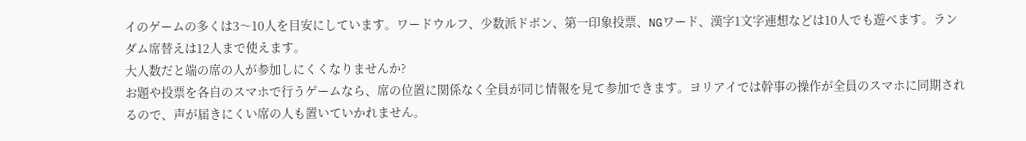イのゲームの多くは3〜10人を目安にしています。ワードウルフ、少数派ドボン、第一印象投票、NGワード、漢字1文字連想などは10人でも遊べます。ランダム席替えは12人まで使えます。
大人数だと端の席の人が参加しにくくなりませんか?
お題や投票を各自のスマホで行うゲームなら、席の位置に関係なく全員が同じ情報を見て参加できます。ヨリアイでは幹事の操作が全員のスマホに同期されるので、声が届きにくい席の人も置いていかれません。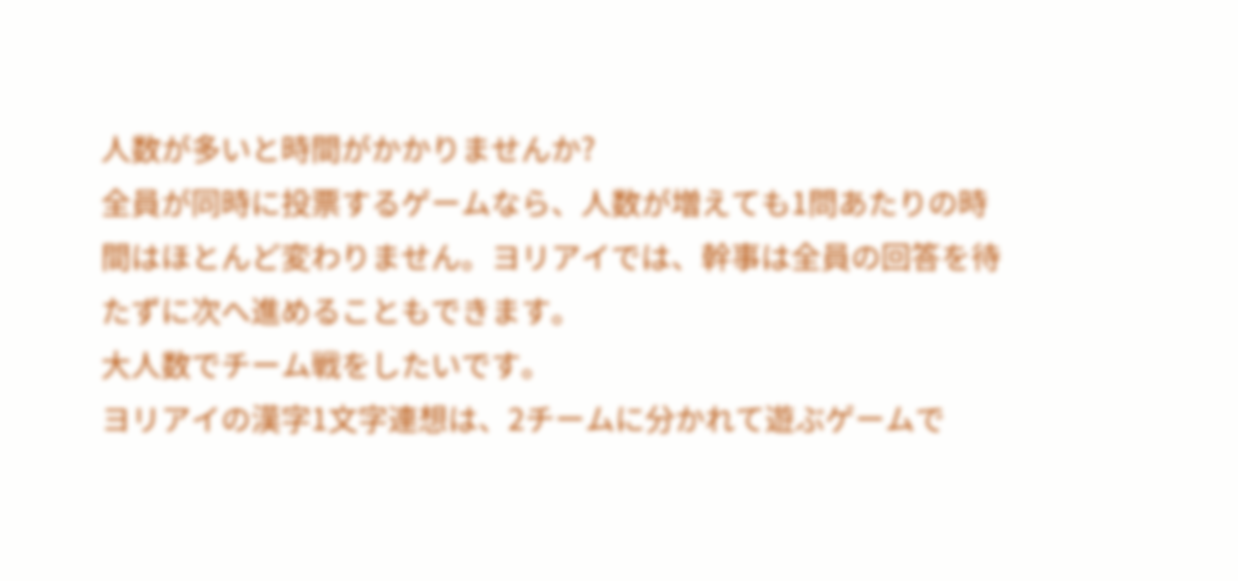人数が多いと時間がかかりませんか?
全員が同時に投票するゲームなら、人数が増えても1問あたりの時間はほとんど変わりません。ヨリアイでは、幹事は全員の回答を待たずに次へ進めることもできます。
大人数でチーム戦をしたいです。
ヨリアイの漢字1文字連想は、2チームに分かれて遊ぶゲームで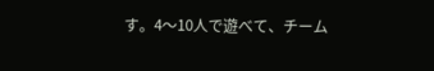す。4〜10人で遊べて、チーム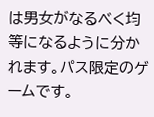は男女がなるべく均等になるように分かれます。パス限定のゲームです。